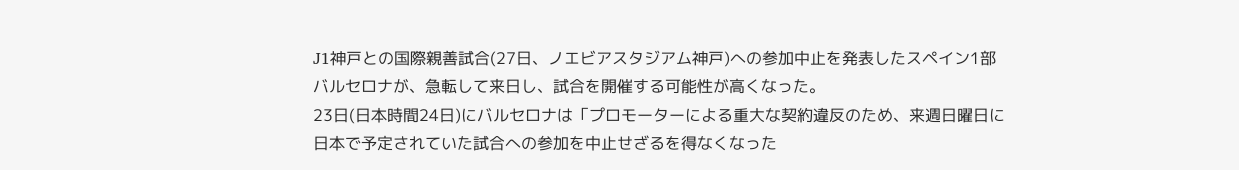J1神戸との国際親善試合(27日、ノエビアスタジアム神戸)への参加中止を発表したスペイン1部バルセロナが、急転して来日し、試合を開催する可能性が高くなった。
23日(日本時間24日)にバルセロナは「プロモーターによる重大な契約違反のため、来週日曜日に日本で予定されていた試合への参加を中止せざるを得なくなった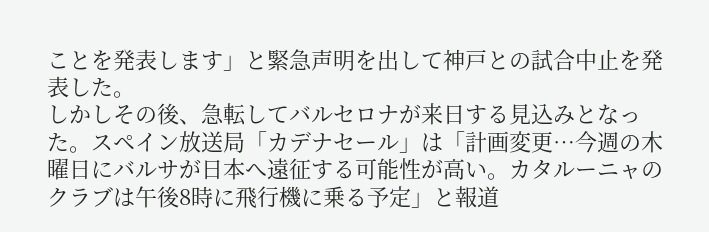ことを発表します」と緊急声明を出して神戸との試合中止を発表した。
しかしその後、急転してバルセロナが来日する見込みとなった。スペイン放送局「カデナセール」は「計画変更…今週の木曜日にバルサが日本へ遠征する可能性が高い。カタルーニャのクラブは午後8時に飛行機に乗る予定」と報道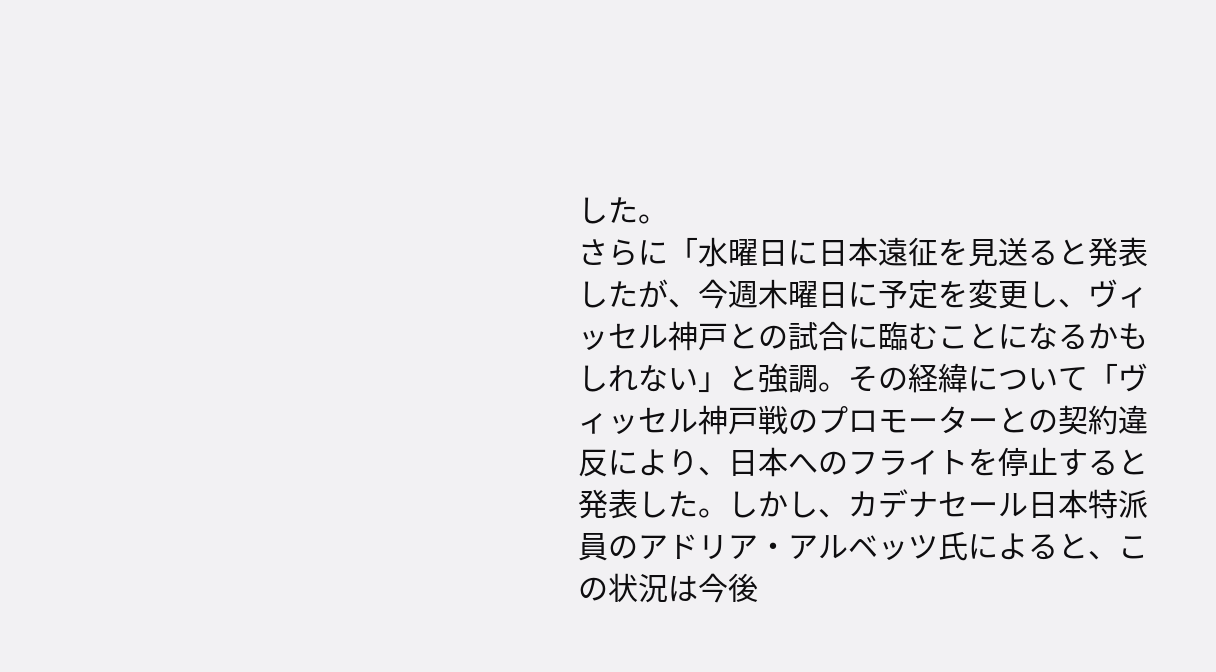した。
さらに「水曜日に日本遠征を見送ると発表したが、今週木曜日に予定を変更し、ヴィッセル神戸との試合に臨むことになるかもしれない」と強調。その経緯について「ヴィッセル神戸戦のプロモーターとの契約違反により、日本へのフライトを停止すると発表した。しかし、カデナセール日本特派員のアドリア・アルベッツ氏によると、この状況は今後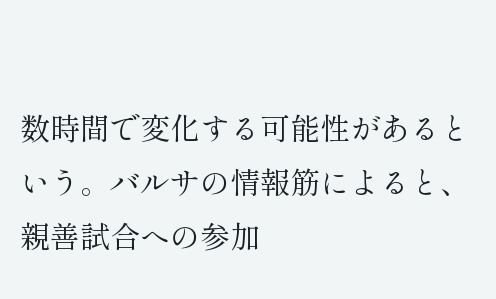数時間で変化する可能性があるという。バルサの情報筋によると、親善試合への参加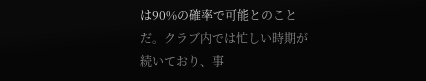は90%の確率で可能とのことだ。クラブ内では忙しい時期が続いており、事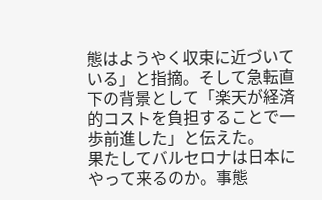態はようやく収束に近づいている」と指摘。そして急転直下の背景として「楽天が経済的コストを負担することで一歩前進した」と伝えた。
果たしてバルセロナは日本にやって来るのか。事態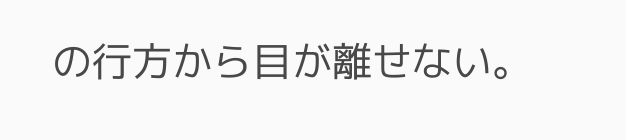の行方から目が離せない。